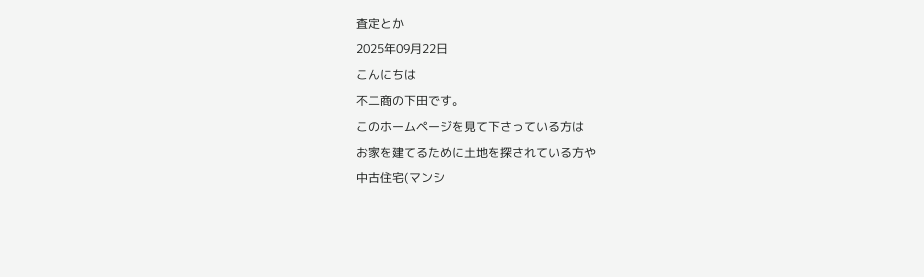査定とか
2025年09月22日
こんにちは
不二商の下田です。
このホームページを見て下さっている方は
お家を建てるために土地を探されている方や
中古住宅(マンシ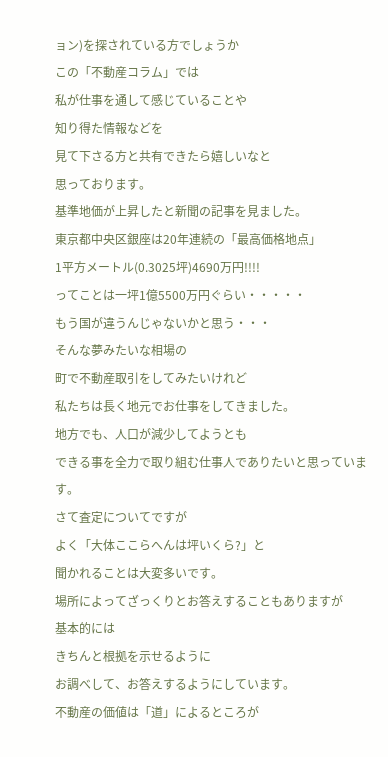ョン)を探されている方でしょうか
この「不動産コラム」では
私が仕事を通して感じていることや
知り得た情報などを
見て下さる方と共有できたら嬉しいなと
思っております。
基準地価が上昇したと新聞の記事を見ました。
東京都中央区銀座は20年連続の「最高価格地点」
1平方メートル(0.3025坪)4690万円!!!!
ってことは一坪1億5500万円ぐらい・・・・・
もう国が違うんじゃないかと思う・・・
そんな夢みたいな相場の
町で不動産取引をしてみたいけれど
私たちは長く地元でお仕事をしてきました。
地方でも、人口が減少してようとも
できる事を全力で取り組む仕事人でありたいと思っています。
さて査定についてですが
よく「大体ここらへんは坪いくら?」と
聞かれることは大変多いです。
場所によってざっくりとお答えすることもありますが
基本的には
きちんと根拠を示せるように
お調べして、お答えするようにしています。
不動産の価値は「道」によるところが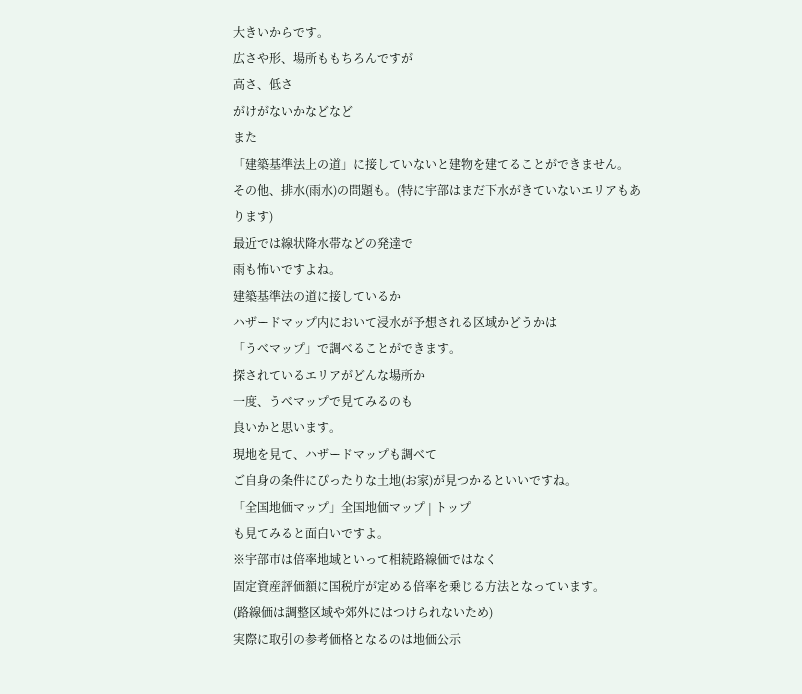大きいからです。
広さや形、場所ももちろんですが
高さ、低さ
がけがないかなどなど
また
「建築基準法上の道」に接していないと建物を建てることができません。
その他、排水(雨水)の問題も。(特に宇部はまだ下水がきていないエリアもあります)
最近では線状降水帯などの発達で
雨も怖いですよね。
建築基準法の道に接しているか
ハザードマップ内において浸水が予想される区域かどうかは
「うべマップ」で調べることができます。
探されているエリアがどんな場所か
一度、うべマップで見てみるのも
良いかと思います。
現地を見て、ハザードマップも調べて
ご自身の条件にぴったりな土地(お家)が見つかるといいですね。
「全国地価マップ」全国地価マップ | トップ
も見てみると面白いですよ。
※宇部市は倍率地域といって相続路線価ではなく
固定資産評価額に国税庁が定める倍率を乗じる方法となっています。
(路線価は調整区域や郊外にはつけられないため)
実際に取引の参考価格となるのは地価公示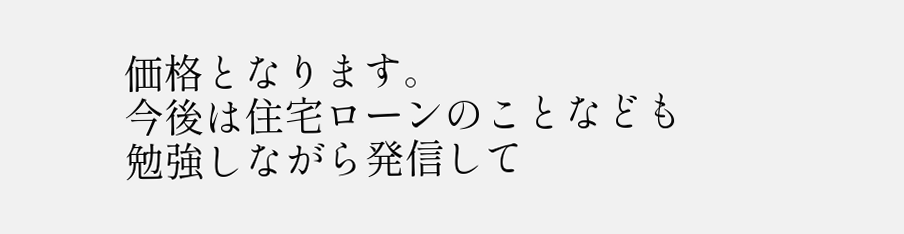価格となります。
今後は住宅ローンのことなども
勉強しながら発信して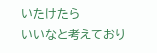いたけたら
いいなと考えており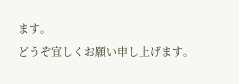ます。
どうぞ宜しくお願い申し上げます。